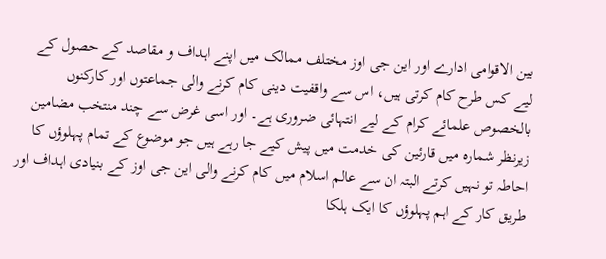بین الاقوامی ادارے اور این جی اوز مختلف ممالک میں اپنے اہداف و مقاصد کے حصول کے لیے کس طرح کام کرتی ہیں، اس سے واقفیت دینی کام کرنے والی جماعتوں اور کارکنوں بالخصوص علمائے کرام کے لیے انتہائی ضروری ہے۔ اور اسی غرض سے چند منتخب مضامین زیرنظر شمارہ میں قارئین کی خدمت میں پیش کیے جا رہے ہیں جو موضوع کے تمام پہلوؤں کا احاطہ تو نہیں کرتے البتہ ان سے عالم اسلام میں کام کرنے والی این جی اوز کے بنیادی اہداف اور طریق کار کے اہم پہلوؤں کا ایک ہلکا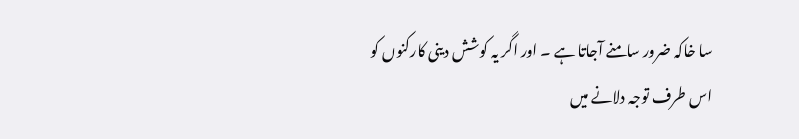سا خاکہ ضرور سامنے آجاتا ہے ۔ اور اگر یہ کوشش دینی کارکنوں کو اس طرف توجہ دلانے میں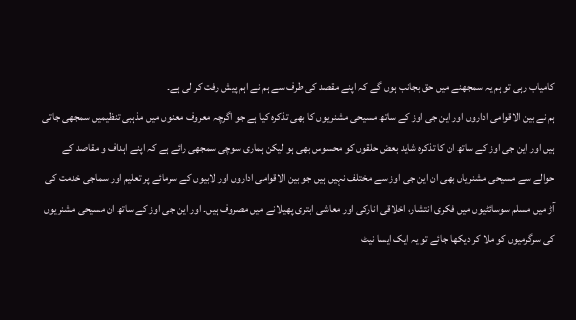کامیاب رہی تو ہم یہ سمجھنے میں حق بجانب ہوں گے کہ اپنے مقصد کی طرف سے ہم نے اہم پیش رفت کر لی ہے۔
ہم نے بین الاقوامی اداروں اور این جی اوز کے ساتھ مسیحی مشنریوں کا بھی تذکرہ کیا ہے جو اگرچہ معروف معنوں میں مذہبی تنظیمیں سمجھی جاتی ہیں اور این جی اوز کے ساتھ ان کا تذکرہ شاید بعض حلقوں کو محسوس بھی ہو لیکن ہماری سوچی سمجھی رائے ہے کہ اپنے اہداف و مقاصد کے حوالے سے مسیحی مشنریاں بھی ان این جی اوز سے مختلف نہیں ہیں جو بین الاقوامی اداروں اور لابیوں کے سرمائے پر تعلیم اور سماجی خدمت کی آڑ میں مسلم سوسائٹیوں میں فکری انتشار، اخلاقی انارکی اور معاشی ابتری پھیلانے میں مصروف ہیں۔ اور این جی اوز کے ساتھ ان مسیحی مشنریوں کی سرگرمیوں کو ملا کر دیکھا جائے تو یہ ایک ایسا نیٹ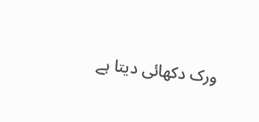ورک دکھائی دیتا ہے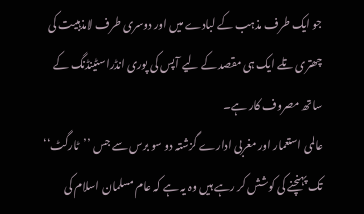جو ایک طرف مذہب کے لبادے میں اور دوسری طرف لامذہبیت کی چھتری تلے ایک ہی مقصد کے لیے آپس کی پوری انڈراسٹینڈنگ کے ساتھ مصروف کار ہے۔
عالمی استعمار اور مغربی ادارے گزشتہ دو سو برس سے جس ’’ٹارگٹ‘‘ تک پہنچنے کی کوشش کر رہے ہیں وہ یہ ہے کہ عام مسلمان اسلام کی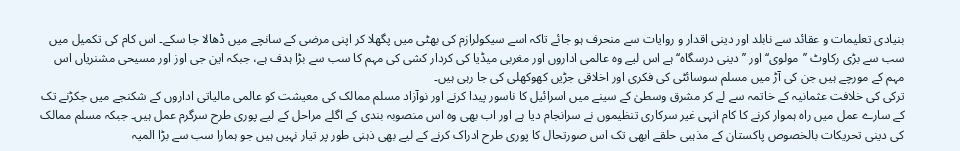بنیادی تعلیمات و عقائد سے نابلد اور دینی اقدار و روایات سے منحرف ہو جائے تاکہ اسے سیکولرازم کی بھٹی میں پگھلا کر اپنی مرضی کے سانچے میں ڈھالا جا سکے۔ اس کام کی تکمیل میں سب سے بڑی رکاوٹ ’’مولوی‘‘ اور ’’دینی درسگاہ‘‘ ہے اس لیے وہ عالمی اداروں اور مغربی میڈیا کی کردار کشی کی مہم کا سب سے بڑا ہدف ہے، جبکہ این جی اوز اور مسیحی مشنریاں اس مہم کے مورچے ہیں جن کی آڑ میں مسلم سوسائٹی کی فکری اور اخلاقی جڑیں کھوکھلی کی جا رہی ہیں۔
ترکی کی خلافت عثمانیہ کے خاتمہ سے لے کر مشرق وسطیٰ کے سینے میں اسرائیل کا ناسور پیدا کرنے اور نوآزاد مسلم ممالک کی معیشت کو عالمی مالیاتی اداروں کے شکنجے میں جکڑنے تک کے سارے عمل میں راہ ہموار کرنے کا کام انہی غیر سرکاری تنظیموں نے سرانجام دیا ہے اور اب بھی وہ اس منصوبہ بندی کے اگلے مراحل کے لیے پوری طرح سرگرم عمل ہیں۔ جبکہ مسلم ممالک کی دینی تحریکات بالخصوص پاکستان کے مذہبی حلقے ابھی تک اس صورتحال کا پوری طرح ادراک کرنے کے لیے بھی ذہنی طور پر تیار نہیں ہیں جو ہمارا سب سے بڑا المیہ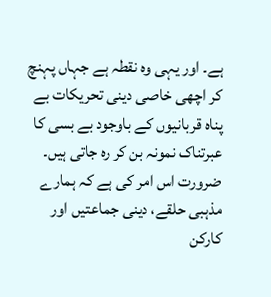ہے۔ اور یہی وہ نقطہ ہے جہاں پہنچ کر اچھی خاصی دینی تحریکات بے پناہ قربانیوں کے باوجود بے بسی کا عبرتناک نمونہ بن کر رہ جاتی ہیں۔ ضرورت اس امر کی ہے کہ ہمارے مذہبی حلقے، دینی جماعتیں اور کارکن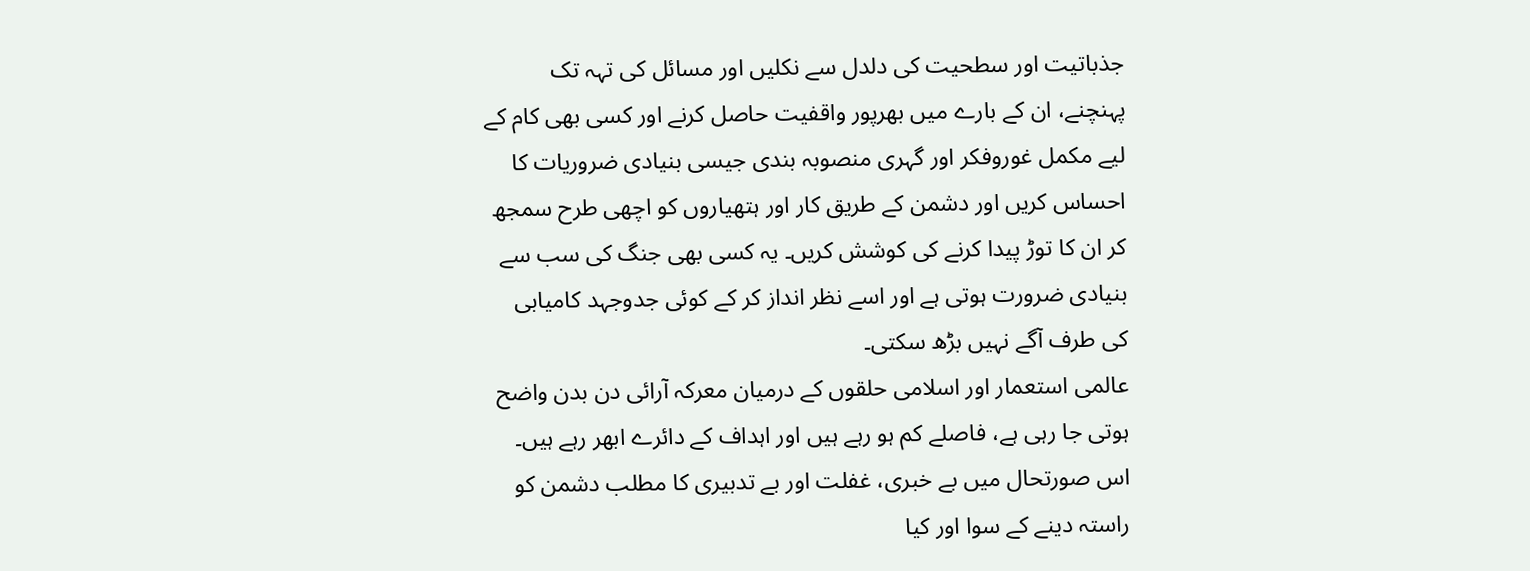جذباتیت اور سطحیت کی دلدل سے نکلیں اور مسائل کی تہہ تک پہنچنے، ان کے بارے میں بھرپور واقفیت حاصل کرنے اور کسی بھی کام کے لیے مکمل غوروفکر اور گہری منصوبہ بندی جیسی بنیادی ضروریات کا احساس کریں اور دشمن کے طریق کار اور ہتھیاروں کو اچھی طرح سمجھ کر ان کا توڑ پیدا کرنے کی کوشش کریں۔ یہ کسی بھی جنگ کی سب سے بنیادی ضرورت ہوتی ہے اور اسے نظر انداز کر کے کوئی جدوجہد کامیابی کی طرف آگے نہیں بڑھ سکتی۔
عالمی استعمار اور اسلامی حلقوں کے درمیان معرکہ آرائی دن بدن واضح ہوتی جا رہی ہے، فاصلے کم ہو رہے ہیں اور اہداف کے دائرے ابھر رہے ہیں۔ اس صورتحال میں بے خبری، غفلت اور بے تدبیری کا مطلب دشمن کو راستہ دینے کے سوا اور کیا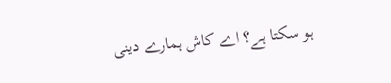ہو سکتا ہے؟ اے کاش ہمارے دینی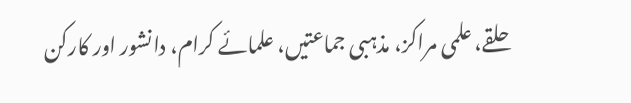حلقے، علمی مراکز، مذہبی جماعتیں، علمائے کرام، دانشور اور کارکن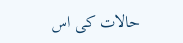حالات کی اس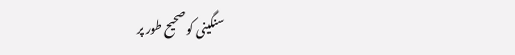سنگینی کو صحیح طور پر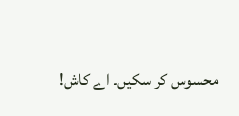محسوس کر سکیں۔ اے کاش!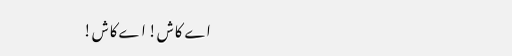اے کاش! اے کاش!